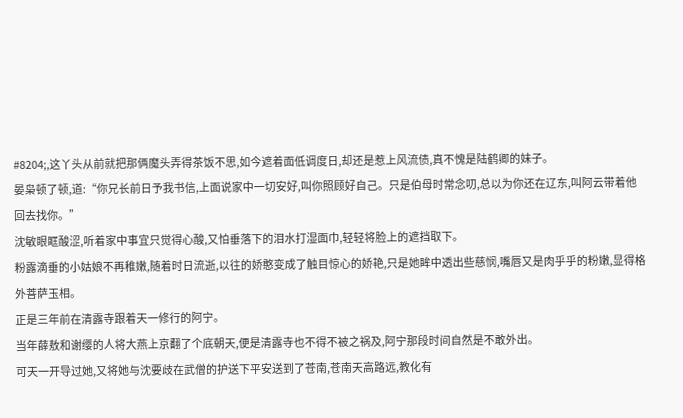#8204;,这丫头从前就把那俩魔头弄得茶饭不思,如今遮着面低调度日,却还是惹上风流债,真不愧是陆鹤卿的妹子。
晏枭顿了顿,道:“你兄长前日予我书信,上面说家中一切安好,叫你照顾好自己。只是伯母时常念叨,总以为你还在辽东,叫阿云带着他回去找你。”
沈敏眼眶酸涩,听着家中事宜只觉得心酸,又怕垂落下的泪水打湿面巾,轻轻将脸上的遮挡取下。
粉露滴垂的小姑娘不再稚嫩,随着时日流逝,以往的娇憨变成了触目惊心的娇艳,只是她眸中透出些慈悯,嘴唇又是肉乎乎的粉嫩,显得格外菩萨玉相。
正是三年前在清露寺跟着天一修行的阿宁。
当年薛敖和谢缨的人将大燕上京翻了个底朝天,便是清露寺也不得不被之祸及,阿宁那段时间自然是不敢外出。
可天一开导过她,又将她与沈要歧在武僧的护送下平安送到了苍南,苍南天高路远,教化有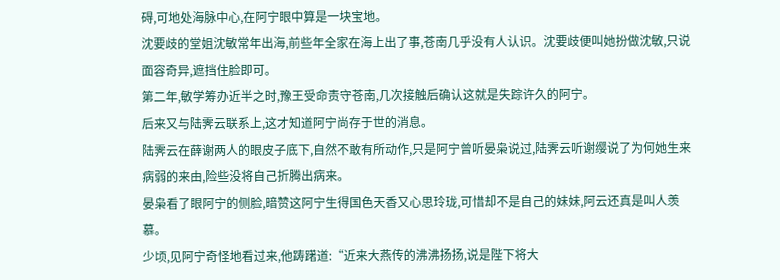碍,可地处海脉中心,在阿宁眼中算是一块宝地。
沈要歧的堂姐沈敏常年出海,前些年全家在海上出了事,苍南几乎没有人认识。沈要歧便叫她扮做沈敏,只说面容奇异,遮挡住脸即可。
第二年,敏学筹办近半之时,豫王受命责守苍南,几次接触后确认这就是失踪许久的阿宁。
后来又与陆霁云联系上,这才知道阿宁尚存于世的消息。
陆霁云在薛谢两人的眼皮子底下,自然不敢有所动作,只是阿宁曾听晏枭说过,陆霁云听谢缨说了为何她生来病弱的来由,险些没将自己折腾出病来。
晏枭看了眼阿宁的侧脸,暗赞这阿宁生得国色天香又心思玲珑,可惜却不是自己的妹妹,阿云还真是叫人羡慕。
少顷,见阿宁奇怪地看过来,他踌躇道:“近来大燕传的沸沸扬扬,说是陛下将大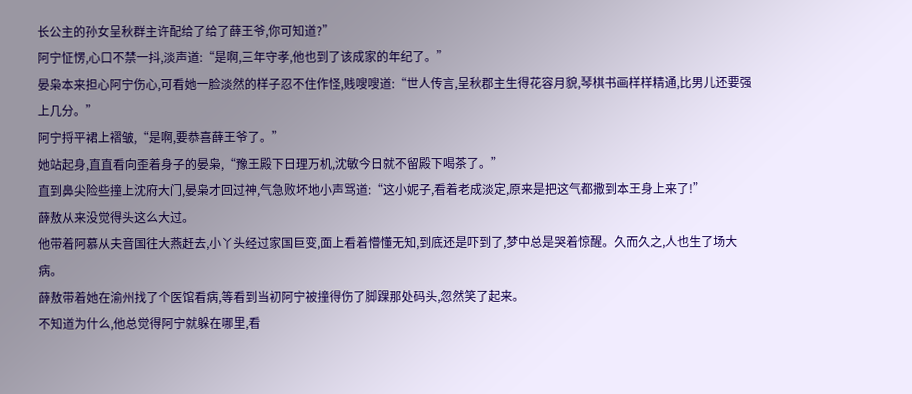长公主的孙女呈秋群主许配给了给了薛王爷,你可知道?”
阿宁怔愣,心口不禁一抖,淡声道:“是啊,三年守孝,他也到了该成家的年纪了。”
晏枭本来担心阿宁伤心,可看她一脸淡然的样子忍不住作怪,贱嗖嗖道:“世人传言,呈秋郡主生得花容月貌,琴棋书画样样精通,比男儿还要强上几分。”
阿宁捋平裙上褶皱,“是啊,要恭喜薛王爷了。”
她站起身,直直看向歪着身子的晏枭,“豫王殿下日理万机,沈敏今日就不留殿下喝茶了。”
直到鼻尖险些撞上沈府大门,晏枭才回过神,气急败坏地小声骂道:“这小妮子,看着老成淡定,原来是把这气都撒到本王身上来了!”
薛敖从来没觉得头这么大过。
他带着阿慕从夫音国往大燕赶去,小丫头经过家国巨变,面上看着懵懂无知,到底还是吓到了,梦中总是哭着惊醒。久而久之,人也生了场大病。
薛敖带着她在渝州找了个医馆看病,等看到当初阿宁被撞得伤了脚踝那处码头,忽然笑了起来。
不知道为什么,他总觉得阿宁就躲在哪里,看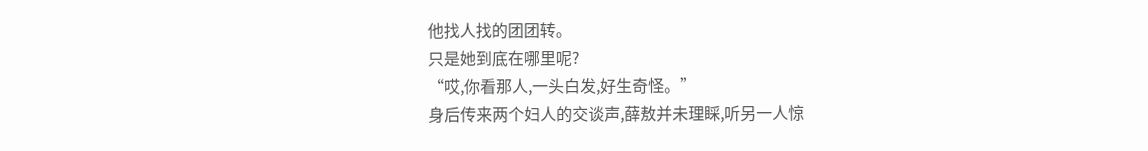他找人找的团团转。
只是她到底在哪里呢?
“哎,你看那人,一头白发,好生奇怪。”
身后传来两个妇人的交谈声,薛敖并未理睬,听另一人惊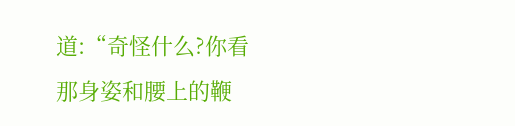道:“奇怪什么?你看那身姿和腰上的鞭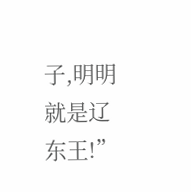子,明明就是辽东王!”